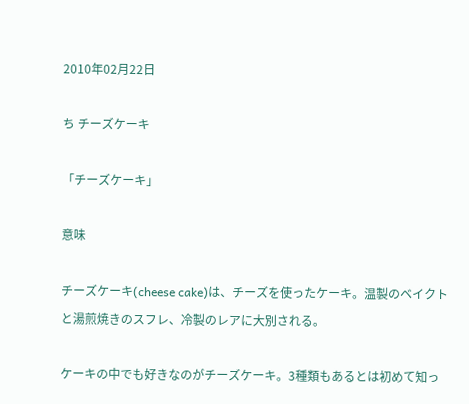2010年02月22日

ち チーズケーキ

「チーズケーキ」

意味

チーズケーキ(cheese cake)は、チーズを使ったケーキ。温製のベイクトと湯煎焼きのスフレ、冷製のレアに大別される。

ケーキの中でも好きなのがチーズケーキ。3種類もあるとは初めて知っ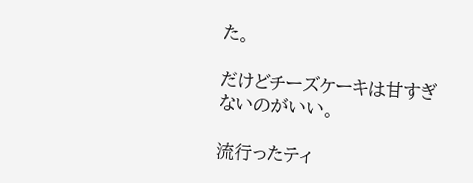た。

だけどチーズケーキは甘すぎないのがいい。

流行ったティ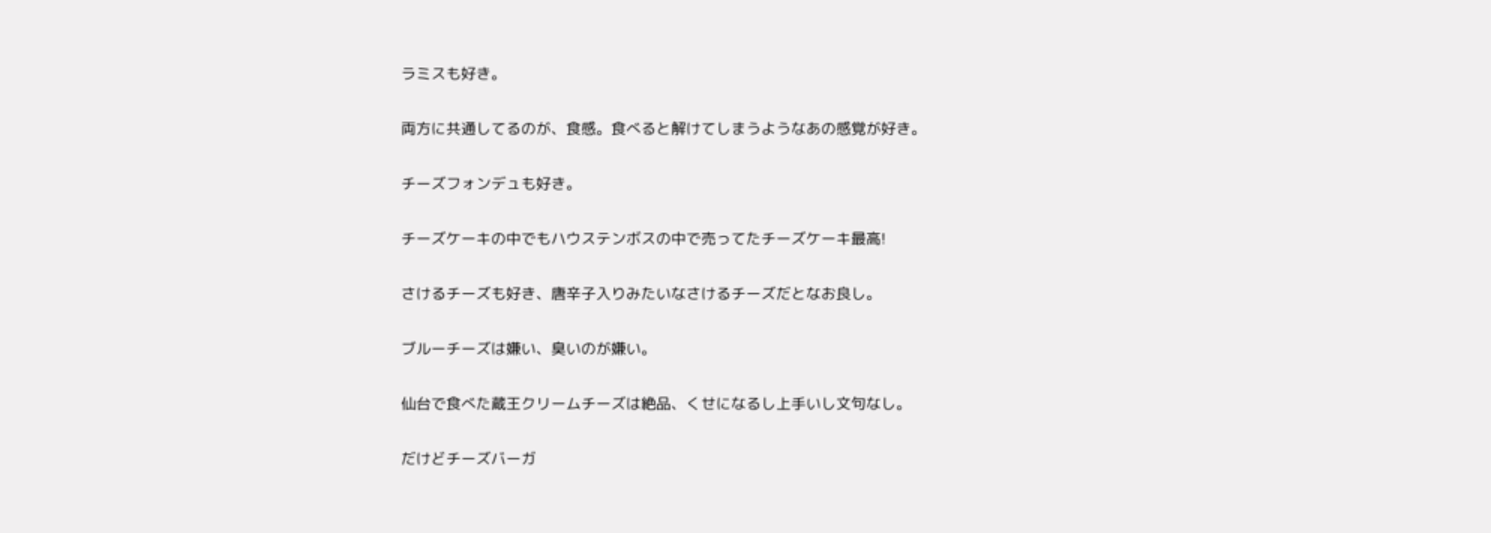ラミスも好き。

両方に共通してるのが、食感。食べると解けてしまうようなあの感覚が好き。

チーズフォンデュも好き。

チーズケーキの中でもハウステンボスの中で売ってたチーズケーキ最高!

さけるチーズも好き、唐辛子入りみたいなさけるチーズだとなお良し。

ブルーチーズは嫌い、臭いのが嫌い。

仙台で食べた蔵王クリームチーズは絶品、くせになるし上手いし文句なし。

だけどチーズバーガ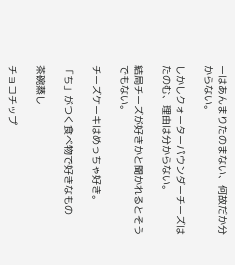ーはあんまりたのまない、何故だか分からない。

しかしクォーターパウンダーチーズはたのむ、理由は分からない。

結局チーズが好きかと聞かれるとそうでもない。

チーズケーキはめっちゃ好き。

「ち」がつく食べ物で好きなもの

茶碗蒸し

チョコチップ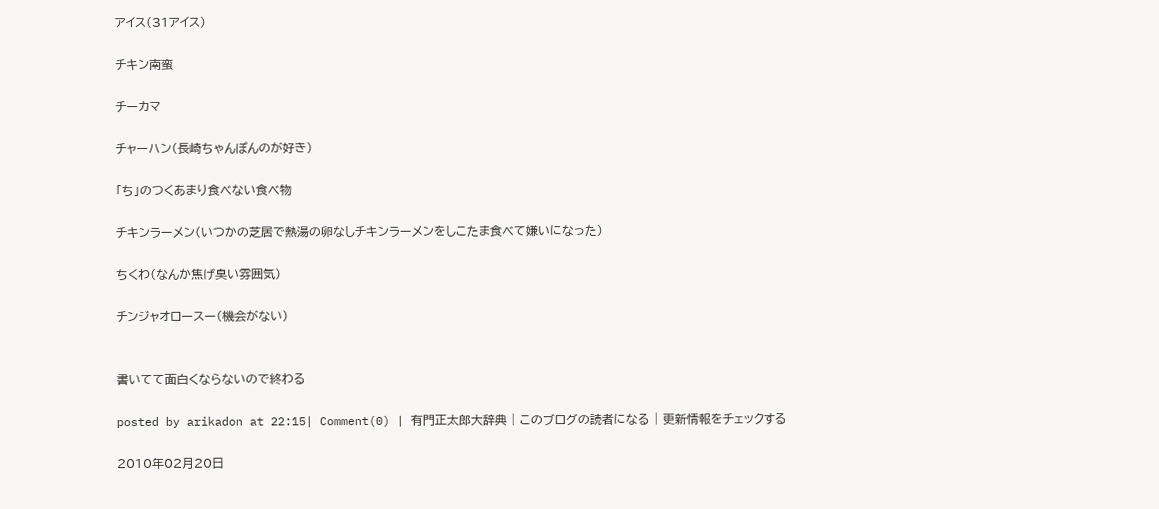アイス(31アイス)

チキン南蛮

チーカマ

チャーハン(長崎ちゃんぽんのが好き)

「ち」のつくあまり食べない食べ物

チキンラーメン(いつかの芝居で熱湯の卵なしチキンラーメンをしこたま食べて嫌いになった)

ちくわ(なんか焦げ臭い雰囲気)

チンジャオロースー(機会がない)


書いてて面白くならないので終わる

posted by arikadon at 22:15| Comment(0) | 有門正太郎大辞典 | このブログの読者になる | 更新情報をチェックする

2010年02月20日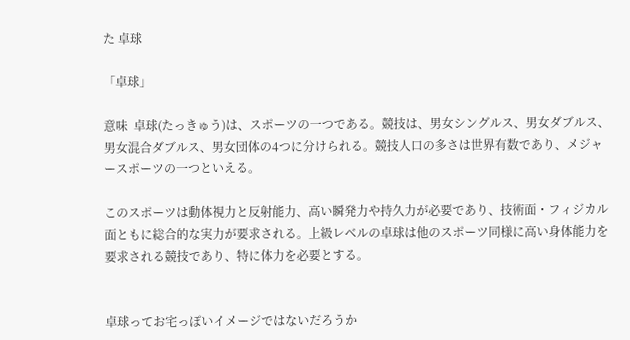た 卓球

「卓球」

意味  卓球(たっきゅう)は、スポーツの一つである。競技は、男女シングルス、男女ダブルス、男女混合ダブルス、男女団体の4つに分けられる。競技人口の多さは世界有数であり、メジャースポーツの一つといえる。

このスポーツは動体視力と反射能力、高い瞬発力や持久力が必要であり、技術面・フィジカル面ともに総合的な実力が要求される。上級レベルの卓球は他のスポーツ同様に高い身体能力を要求される競技であり、特に体力を必要とする。


卓球ってお宅っぽいイメージではないだろうか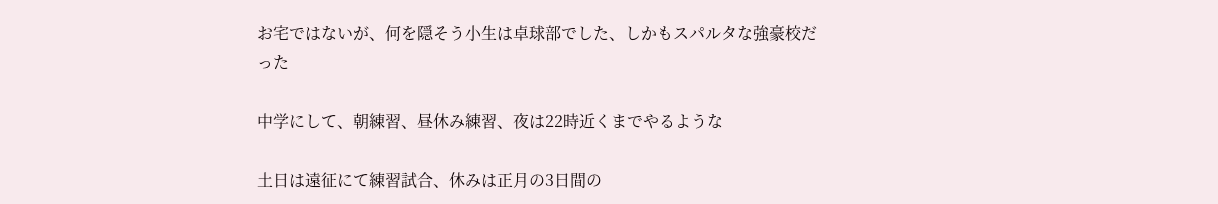お宅ではないが、何を隠そう小生は卓球部でした、しかもスパルタな強豪校だった

中学にして、朝練習、昼休み練習、夜は22時近くまでやるような

土日は遠征にて練習試合、休みは正月の3日間の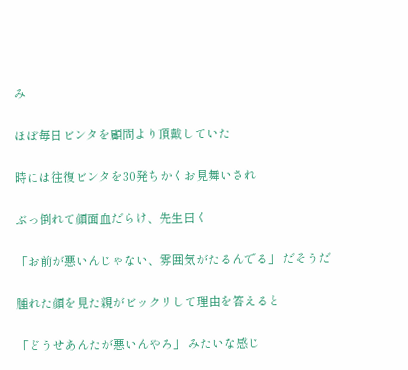み

ほぼ毎日ビンタを顧問より頂戴していた

時には往復ビンタを30発ちかくお見舞いされ

ぶっ倒れて顔面血だらけ、先生曰く

「お前が悪いんじゃない、雰囲気がたるんでる」 だそうだ

腫れた顔を見た親がビックリして理由を答えると

「どうせあんたが悪いんやろ」 みたいな感じ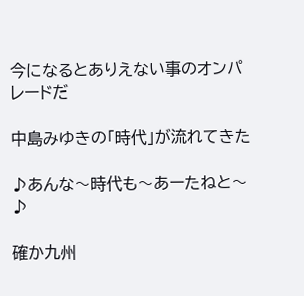今になるとありえない事のオンパレードだ

中島みゆきの「時代」が流れてきた

♪あんな〜時代も〜あーたねと〜♪

確か九州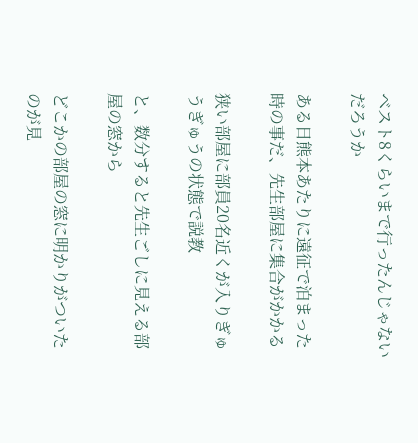ベスト8くらいまで行ったんじゃないだろうか

ある日熊本あたりに遠征で泊まった時の事だ、先生部屋に集合がかかる

狭い部屋に部員20名近くが入りぎゅうぎゅうの状態で説教

と、数分すると先生ごしに見える部屋の窓から

どこかの部屋の窓に明かりがついたのが見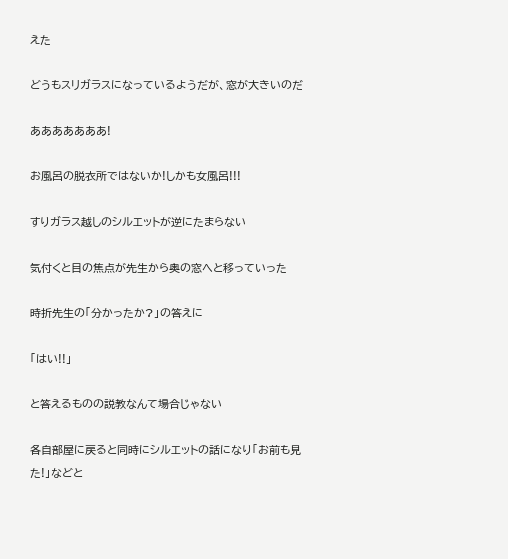えた

どうもスリガラスになっているようだが、窓が大きいのだ

あああああああ!

お風呂の脱衣所ではないか!しかも女風呂!!!

すりガラス越しのシルエットが逆にたまらない

気付くと目の焦点が先生から奥の窓へと移っていった

時折先生の「分かったか?」の答えに

「はい!!」

と答えるものの説教なんて場合じゃない

各自部屋に戻ると同時にシルエットの話になり「お前も見た!」などと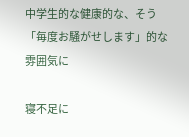中学生的な健康的な、そう「毎度お騒がせします」的な雰囲気に

寝不足に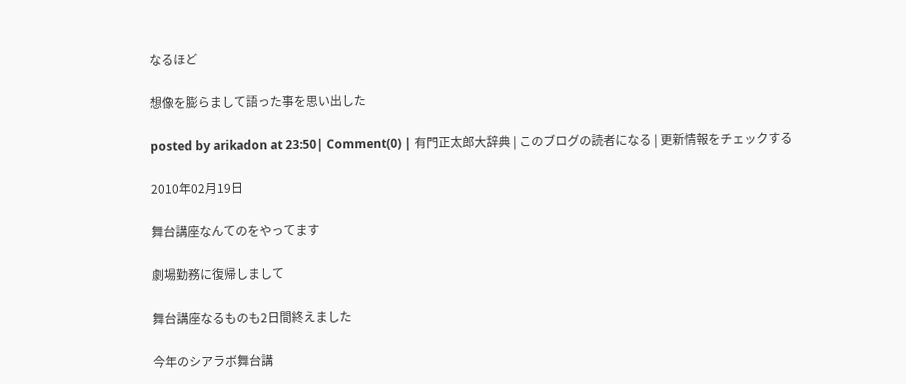なるほど

想像を膨らまして語った事を思い出した

posted by arikadon at 23:50| Comment(0) | 有門正太郎大辞典 | このブログの読者になる | 更新情報をチェックする

2010年02月19日

舞台講座なんてのをやってます

劇場勤務に復帰しまして

舞台講座なるものも2日間終えました

今年のシアラボ舞台講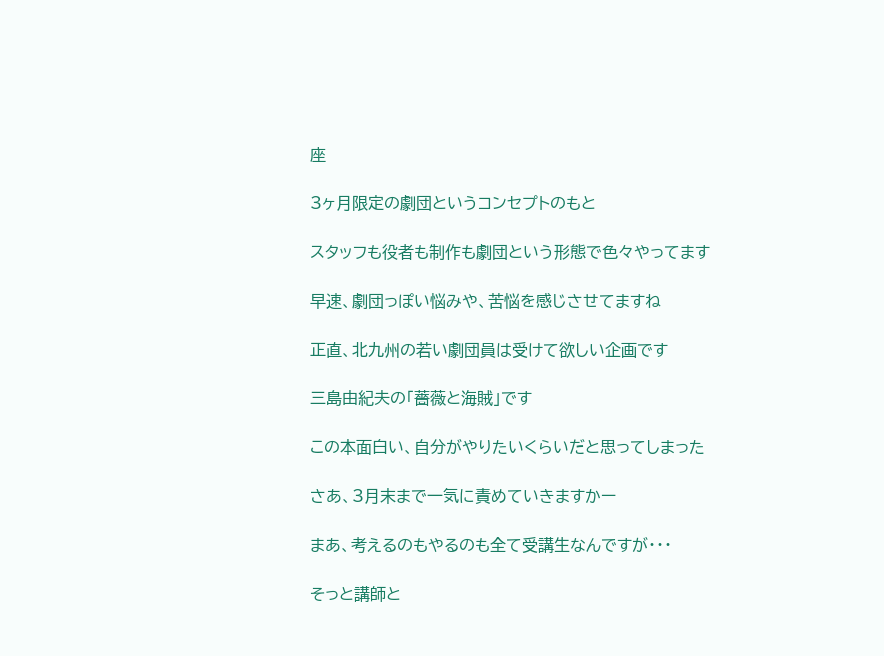座

3ヶ月限定の劇団というコンセプトのもと

スタッフも役者も制作も劇団という形態で色々やってます

早速、劇団っぽい悩みや、苦悩を感じさせてますね

正直、北九州の若い劇団員は受けて欲しい企画です

三島由紀夫の「薔薇と海賊」です

この本面白い、自分がやりたいくらいだと思ってしまった

さあ、3月末まで一気に責めていきますかー

まあ、考えるのもやるのも全て受講生なんですが・・・

そっと講師と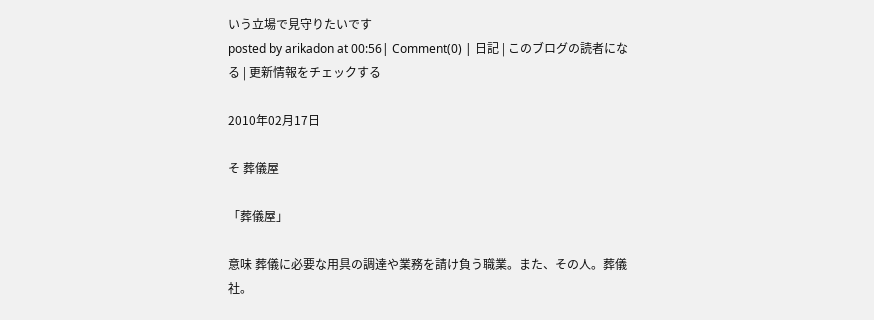いう立場で見守りたいです
posted by arikadon at 00:56| Comment(0) | 日記 | このブログの読者になる | 更新情報をチェックする

2010年02月17日

そ 葬儀屋

「葬儀屋」

意味 葬儀に必要な用具の調達や業務を請け負う職業。また、その人。葬儀社。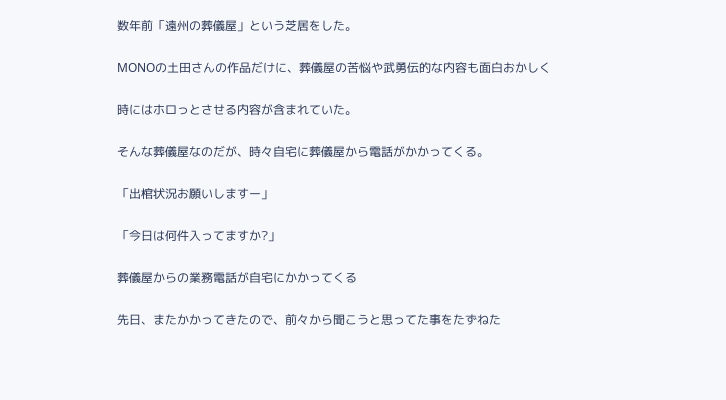数年前「遠州の葬儀屋」という芝居をした。

MONOの土田さんの作品だけに、葬儀屋の苦悩や武勇伝的な内容も面白おかしく

時にはホロっとさせる内容が含まれていた。

そんな葬儀屋なのだが、時々自宅に葬儀屋から電話がかかってくる。

「出棺状況お願いしますー」

「今日は何件入ってますか?」

葬儀屋からの業務電話が自宅にかかってくる

先日、またかかってきたので、前々から聞こうと思ってた事をたずねた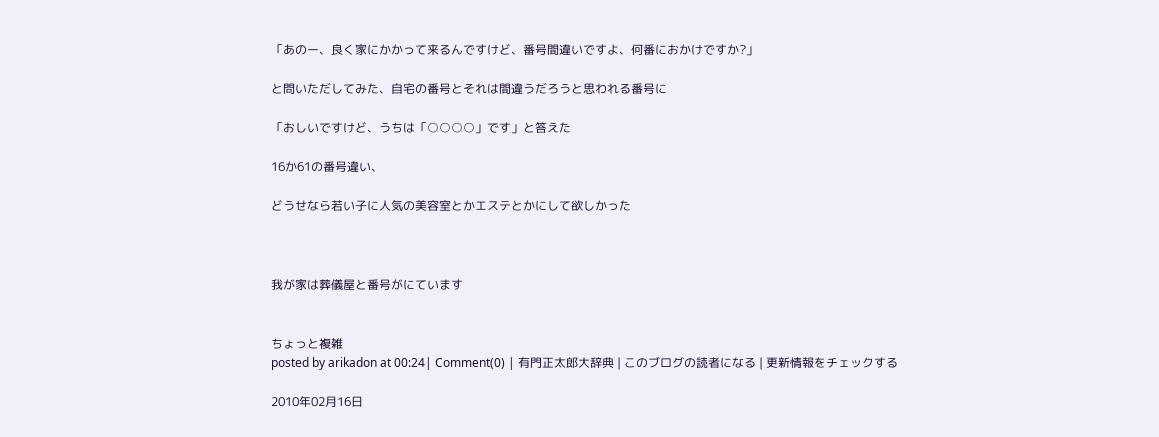「あのー、良く家にかかって来るんですけど、番号間違いですよ、何番におかけですか?」

と問いただしてみた、自宅の番号とそれは間違うだろうと思われる番号に

「おしいですけど、うちは「○○○○」です」と答えた

16か61の番号違い、

どうせなら若い子に人気の美容室とかエステとかにして欲しかった



我が家は葬儀屋と番号がにています


ちょっと複雑
posted by arikadon at 00:24| Comment(0) | 有門正太郎大辞典 | このブログの読者になる | 更新情報をチェックする

2010年02月16日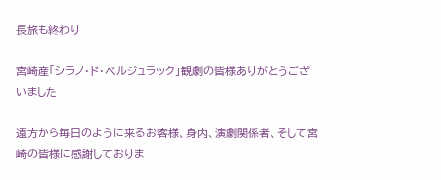長旅も終わり

宮崎産「シラノ・ド・ベルジュラック」観劇の皆様ありがとうございました

遠方から毎日のように来るお客様、身内、演劇関係者、そして宮崎の皆様に感謝しておりま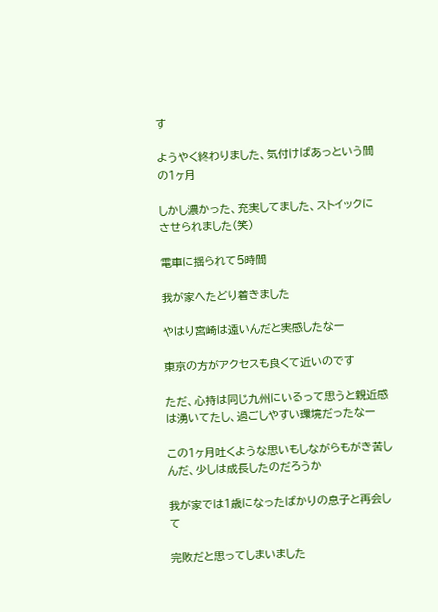す

ようやく終わりました、気付けばあっという間の1ヶ月

しかし濃かった、充実してました、ストイックにさせられました(笑)

電車に揺られて5時間

我が家へたどり着きました

やはり宮崎は遠いんだと実感したなー

東京の方がアクセスも良くて近いのです

ただ、心持は同じ九州にいるって思うと親近感は湧いてたし、過ごしやすい環境だったなー

この1ヶ月吐くような思いもしながらもがき苦しんだ、少しは成長したのだろうか

我が家では1歳になったばかりの息子と再会して

完敗だと思ってしまいました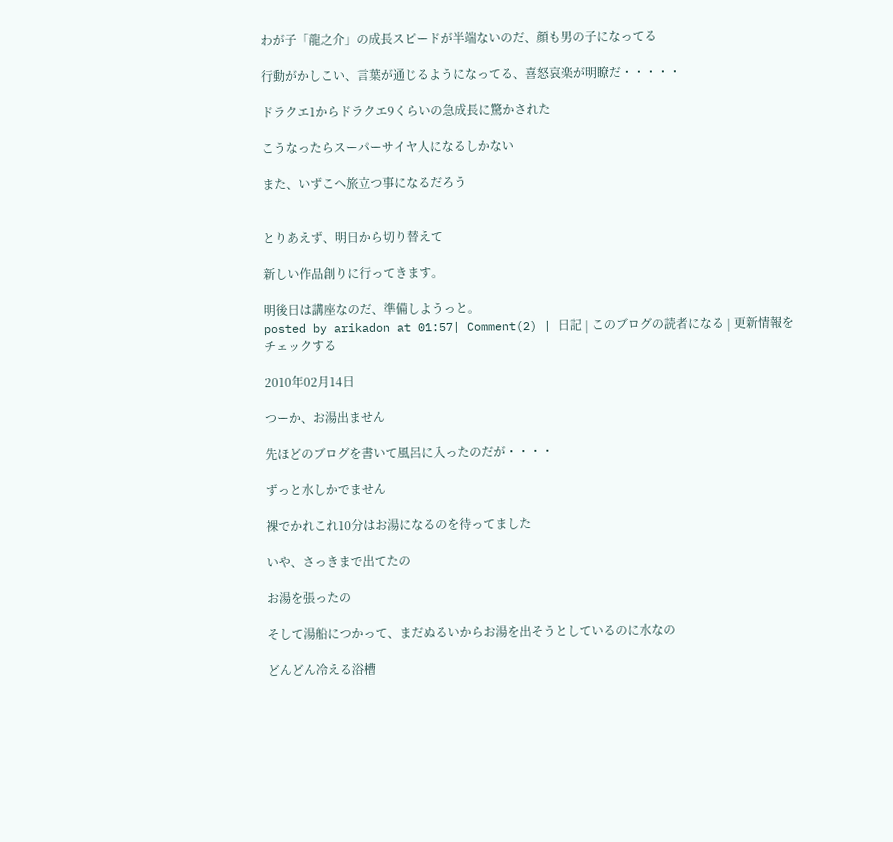わが子「龍之介」の成長スピードが半端ないのだ、顔も男の子になってる

行動がかしこい、言葉が通じるようになってる、喜怒哀楽が明瞭だ・・・・・

ドラクエ1からドラクエ9くらいの急成長に驚かされた

こうなったらスーパーサイヤ人になるしかない

また、いずこへ旅立つ事になるだろう


とりあえず、明日から切り替えて

新しい作品創りに行ってきます。

明後日は講座なのだ、準備しようっと。
posted by arikadon at 01:57| Comment(2) | 日記 | このブログの読者になる | 更新情報をチェックする

2010年02月14日

つーか、お湯出ません

先ほどのブログを書いて風呂に入ったのだが・・・・

ずっと水しかでません

裸でかれこれ10分はお湯になるのを待ってました

いや、さっきまで出てたの

お湯を張ったの

そして湯船につかって、まだぬるいからお湯を出そうとしているのに水なの

どんどん冷える浴槽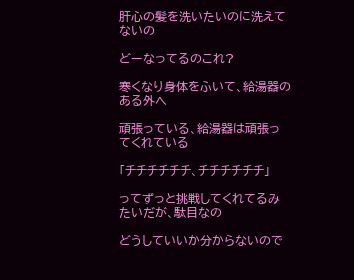肝心の髪を洗いたいのに洗えてないの

どーなってるのこれ?

寒くなり身体をふいて、給湯器のある外へ

頑張っている、給湯器は頑張ってくれている

「チチチチチチ、チチチチチチ」

ってずっと挑戦してくれてるみたいだが、駄目なの

どうしていいか分からないので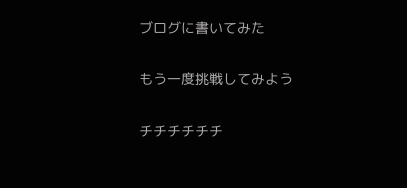ブログに書いてみた

もう一度挑戦してみよう

チチチチチチ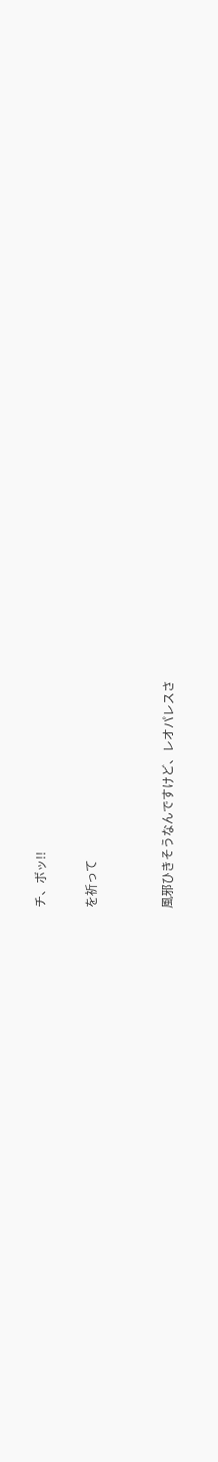チ、ボッ!!

を祈って


風邪ひきそうなんですけど、レオパレスさ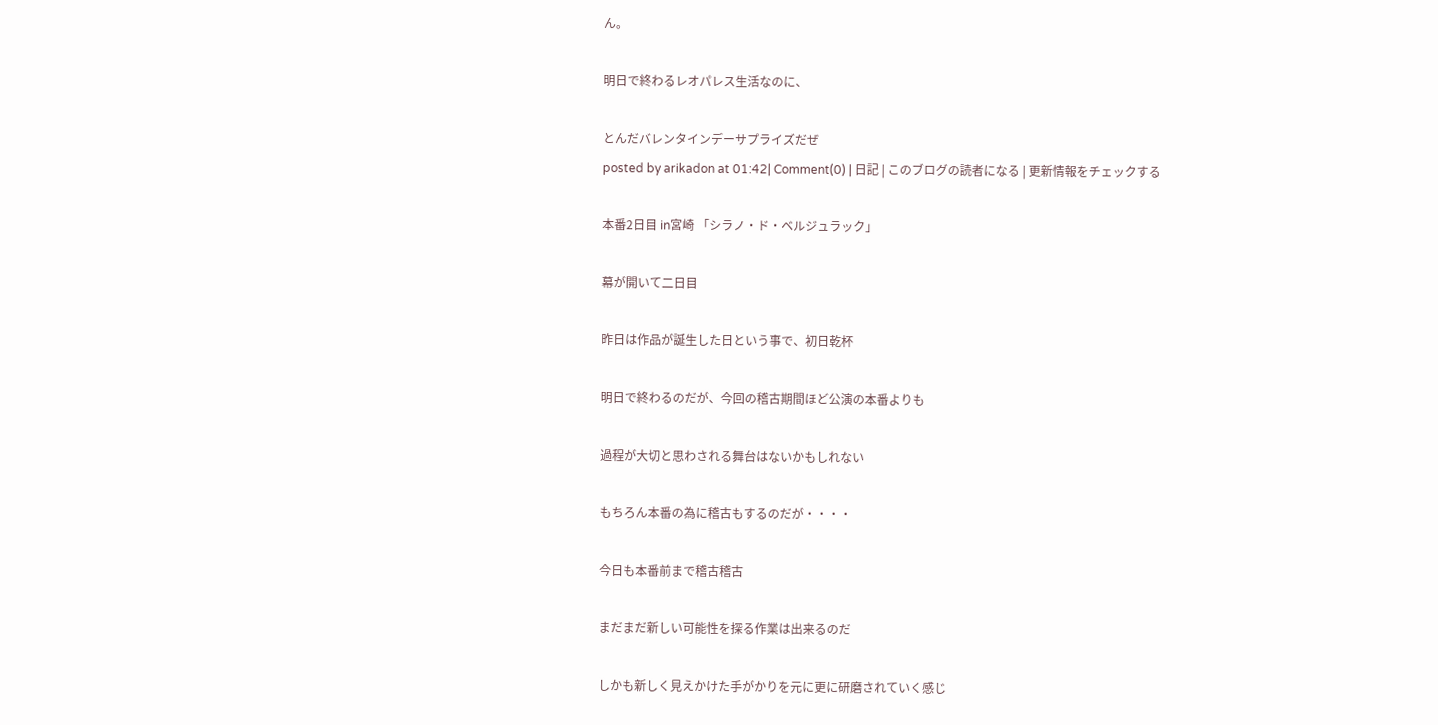ん。

明日で終わるレオパレス生活なのに、

とんだバレンタインデーサプライズだぜ
posted by arikadon at 01:42| Comment(0) | 日記 | このブログの読者になる | 更新情報をチェックする

本番2日目 in宮崎 「シラノ・ド・ベルジュラック」

幕が開いて二日目

昨日は作品が誕生した日という事で、初日乾杯

明日で終わるのだが、今回の稽古期間ほど公演の本番よりも

過程が大切と思わされる舞台はないかもしれない

もちろん本番の為に稽古もするのだが・・・・

今日も本番前まで稽古稽古

まだまだ新しい可能性を探る作業は出来るのだ

しかも新しく見えかけた手がかりを元に更に研磨されていく感じ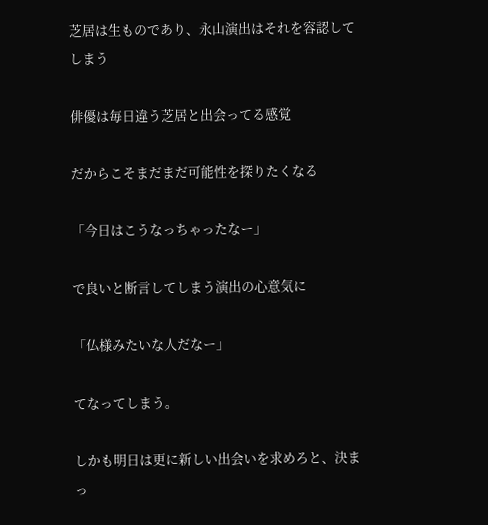芝居は生ものであり、永山演出はそれを容認してしまう

俳優は毎日違う芝居と出会ってる感覚

だからこそまだまだ可能性を探りたくなる

「今日はこうなっちゃったなー」

で良いと断言してしまう演出の心意気に

「仏様みたいな人だなー」

てなってしまう。

しかも明日は更に新しい出会いを求めろと、決まっ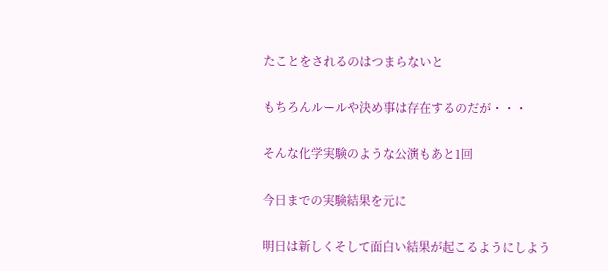たことをされるのはつまらないと

もちろんルールや決め事は存在するのだが・・・

そんな化学実験のような公演もあと1回

今日までの実験結果を元に

明日は新しくそして面白い結果が起こるようにしよう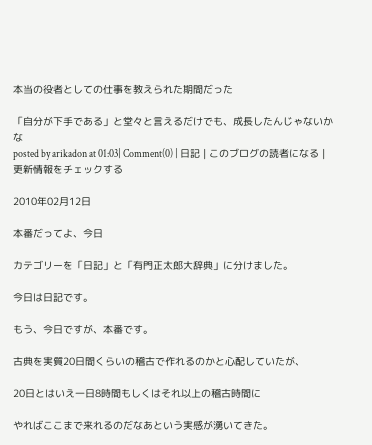本当の役者としての仕事を教えられた期間だった

「自分が下手である」と堂々と言えるだけでも、成長したんじゃないかな
posted by arikadon at 01:03| Comment(0) | 日記 | このブログの読者になる | 更新情報をチェックする

2010年02月12日

本番だってよ、今日

カテゴリーを「日記」と「有門正太郎大辞典」に分けました。

今日は日記です。

もう、今日ですが、本番です。

古典を実質20日間くらいの稽古で作れるのかと心配していたが、

20日とはいえ一日8時間もしくはそれ以上の稽古時間に

やればここまで来れるのだなあという実感が湧いてきた。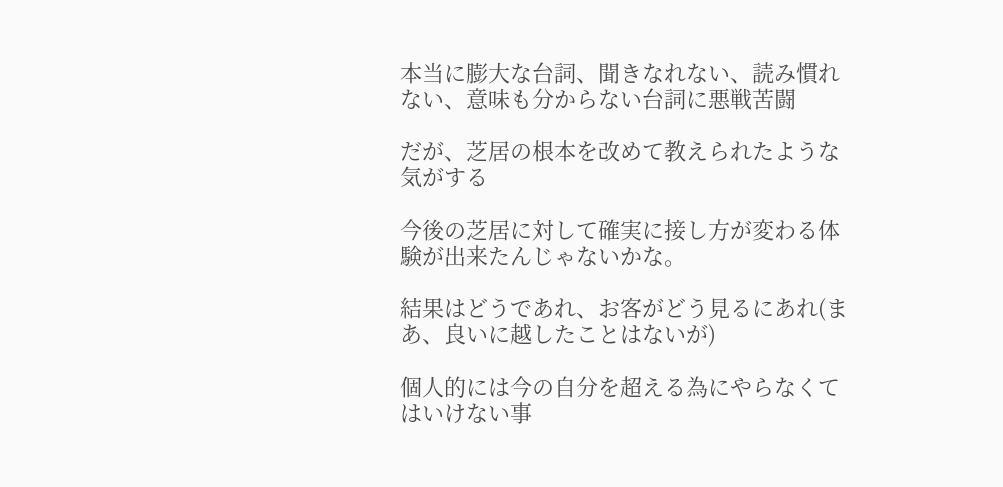本当に膨大な台詞、聞きなれない、読み慣れない、意味も分からない台詞に悪戦苦闘

だが、芝居の根本を改めて教えられたような気がする

今後の芝居に対して確実に接し方が変わる体験が出来たんじゃないかな。

結果はどうであれ、お客がどう見るにあれ(まあ、良いに越したことはないが)

個人的には今の自分を超える為にやらなくてはいけない事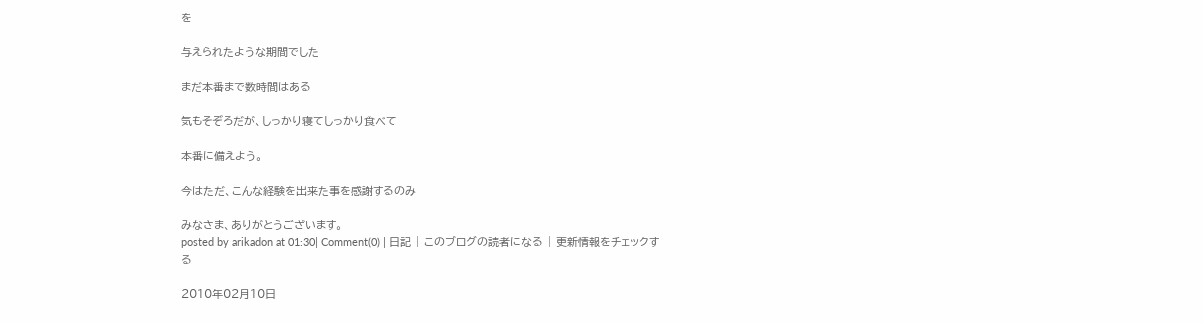を

与えられたような期間でした

まだ本番まで数時間はある

気もそぞろだが、しっかり寝てしっかり食べて

本番に備えよう。

今はただ、こんな経験を出来た事を感謝するのみ

みなさま、ありがとうございます。
posted by arikadon at 01:30| Comment(0) | 日記 | このブログの読者になる | 更新情報をチェックする

2010年02月10日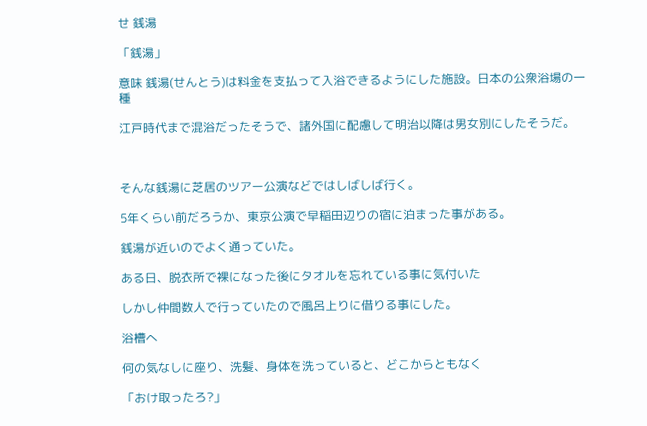せ 銭湯

「銭湯」

意味 銭湯(せんとう)は料金を支払って入浴できるようにした施設。日本の公衆浴場の一種

江戸時代まで混浴だったそうで、諸外国に配慮して明治以降は男女別にしたそうだ。



そんな銭湯に芝居のツアー公演などではしばしば行く。

5年くらい前だろうか、東京公演で早稲田辺りの宿に泊まった事がある。

銭湯が近いのでよく通っていた。

ある日、脱衣所で裸になった後にタオルを忘れている事に気付いた

しかし仲間数人で行っていたので風呂上りに借りる事にした。

浴槽へ

何の気なしに座り、洗髪、身体を洗っていると、どこからともなく

「おけ取ったろ?」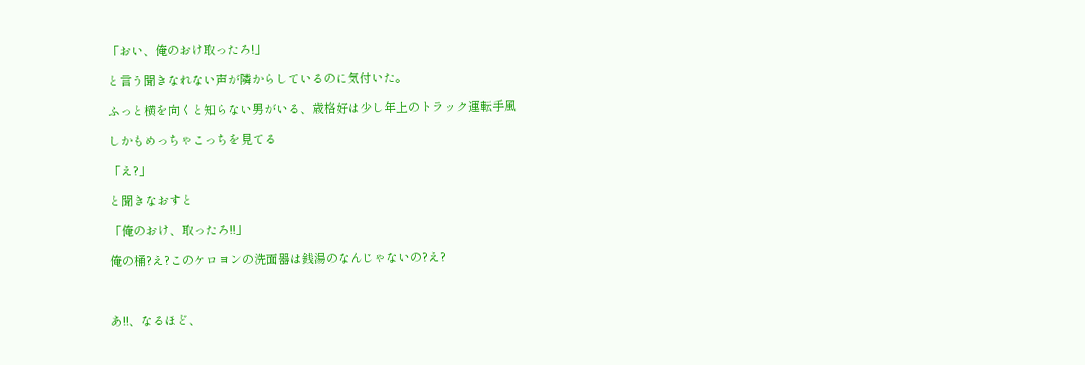「おい、俺のおけ取ったろ!」

と言う聞きなれない声が隣からしているのに気付いた。

ふっと横を向くと知らない男がいる、歳格好は少し年上のトラック運転手風

しかもめっちゃこっちを見てる

「え?」

と聞きなおすと

「俺のおけ、取ったろ!!」

俺の桶?え?このケロヨンの洗面器は銭湯のなんじゃないの?え?



あ!!、なるほど、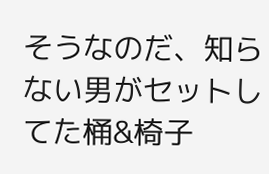そうなのだ、知らない男がセットしてた桶&椅子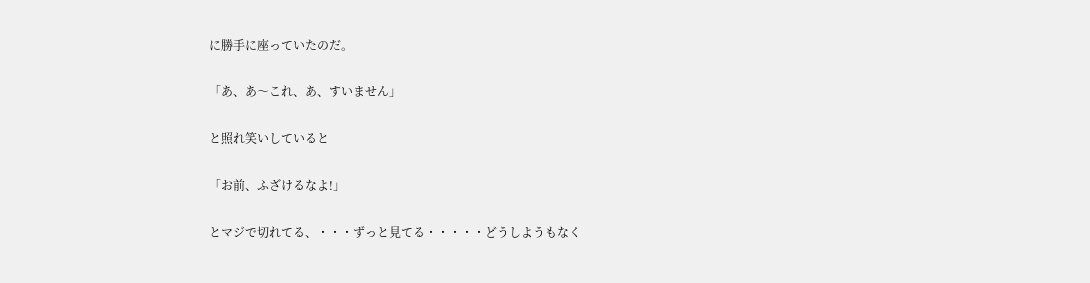に勝手に座っていたのだ。

「あ、あ〜これ、あ、すいません」

と照れ笑いしていると

「お前、ふざけるなよ!」

とマジで切れてる、・・・ずっと見てる・・・・・どうしようもなく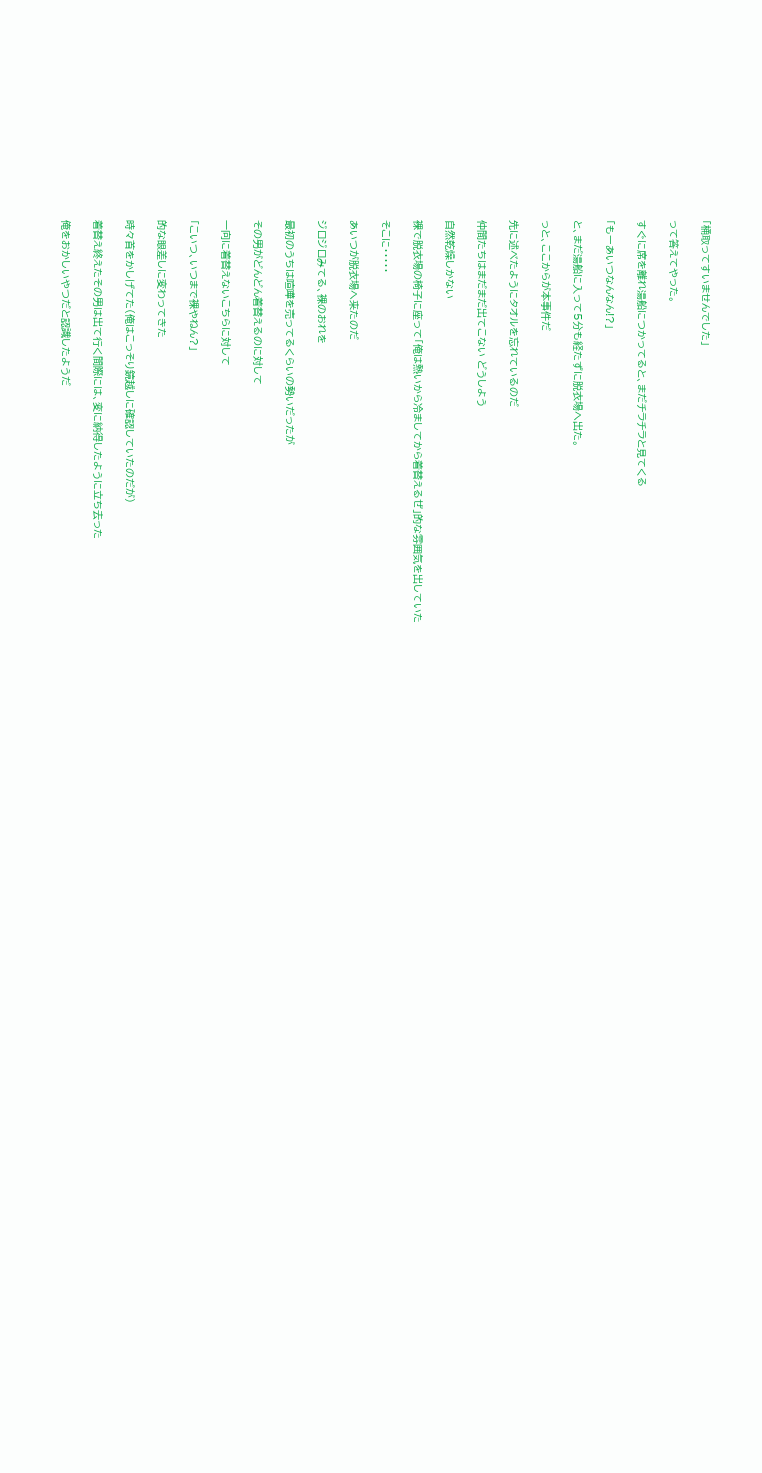「桶取ってすいませんでした」

って答えてやった。

すぐに席を離れ湯船につかってると、まだチラチラと見てくる

「もーあいつなんなん!?」

と、まだ湯船に入って5分も経たずに脱衣場へ出た。

っと、ここからが本事件だ

先に述べたようにタオルを忘れているのだ

仲間たちはまだまだ出てこない どうしよう

自然乾燥しかない

裸で脱衣場の椅子に座って「俺は熱いから冷ましてから着替えるぜ」的な雰囲気を出していた

そこに・・・・・

あいつが脱衣場へ来たのだ

ジロジロみてる、裸のおれを

最初のうちは喧嘩を売ってるくらいの勢いだったが

その男がどんどん着替えるのに対して

一向に着替えないこちらに対して

「こいつ、いつまで裸やねん?」

的な眼差しに変わってきた

時々首をかしげてた(俺はこっそり鏡越しに確認していたのだが)

着替え終えたその男は出て行く間際には、変に納得したように立ち去った

俺をおかしいやつだと認識したようだ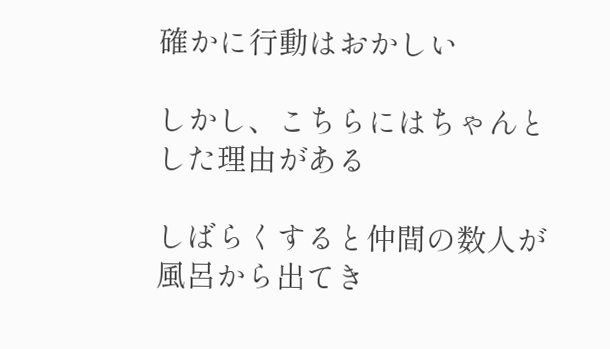確かに行動はおかしい

しかし、こちらにはちゃんとした理由がある

しばらくすると仲間の数人が風呂から出てき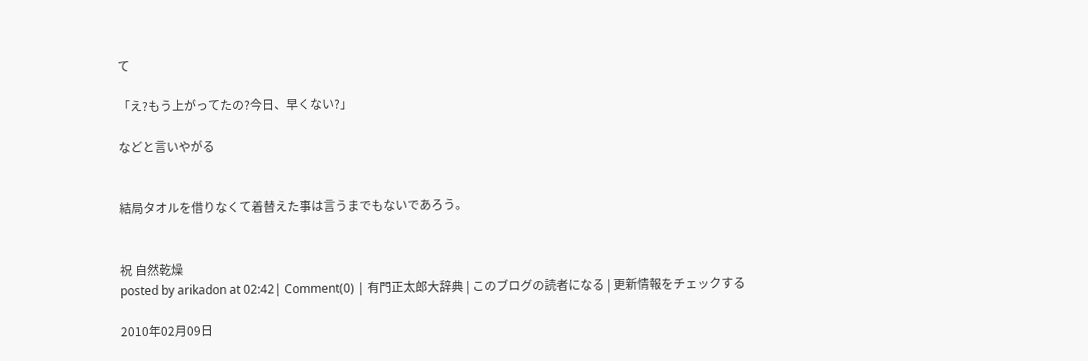て

「え?もう上がってたの?今日、早くない?」

などと言いやがる


結局タオルを借りなくて着替えた事は言うまでもないであろう。


祝 自然乾燥
posted by arikadon at 02:42| Comment(0) | 有門正太郎大辞典 | このブログの読者になる | 更新情報をチェックする

2010年02月09日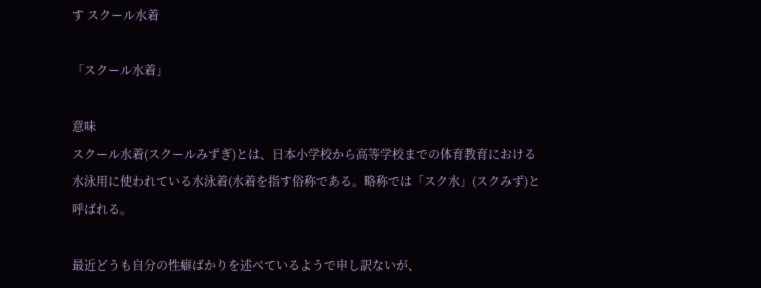す スクール水着

「スクール水着」

意味
スクール水着(スクールみずぎ)とは、日本小学校から高等学校までの体育教育における水泳用に使われている水泳着(水着を指す俗称である。略称では「スク水」(スクみず)と呼ばれる。

最近どうも自分の性癖ばかりを述べているようで申し訳ないが、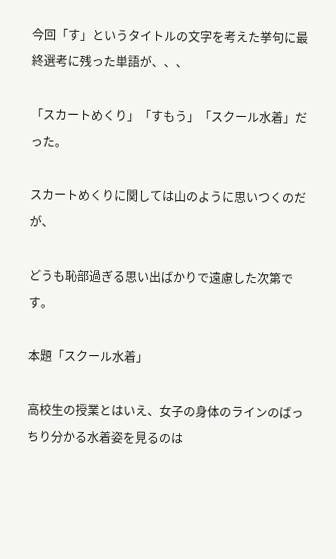今回「す」というタイトルの文字を考えた挙句に最終選考に残った単語が、、、

「スカートめくり」「すもう」「スクール水着」だった。

スカートめくりに関しては山のように思いつくのだが、

どうも恥部過ぎる思い出ばかりで遠慮した次第です。

本題「スクール水着」

高校生の授業とはいえ、女子の身体のラインのばっちり分かる水着姿を見るのは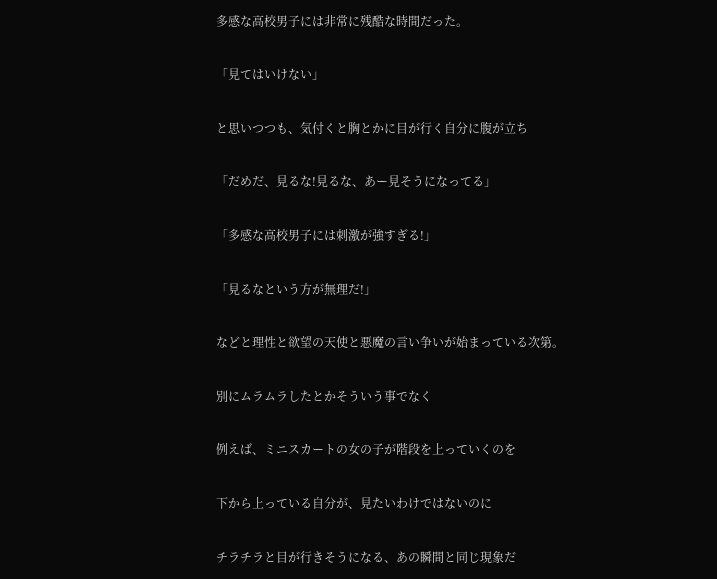多感な高校男子には非常に残酷な時間だった。

「見てはいけない」

と思いつつも、気付くと胸とかに目が行く自分に腹が立ち

「だめだ、見るな!見るな、あー見そうになってる」

「多感な高校男子には刺激が強すぎる!」

「見るなという方が無理だ!」

などと理性と欲望の天使と悪魔の言い争いが始まっている次第。

別にムラムラしたとかそういう事でなく

例えば、ミニスカートの女の子が階段を上っていくのを

下から上っている自分が、見たいわけではないのに

チラチラと目が行きそうになる、あの瞬間と同じ現象だ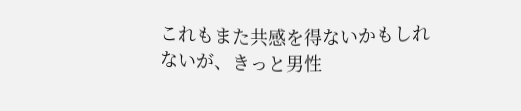これもまた共感を得ないかもしれないが、きっと男性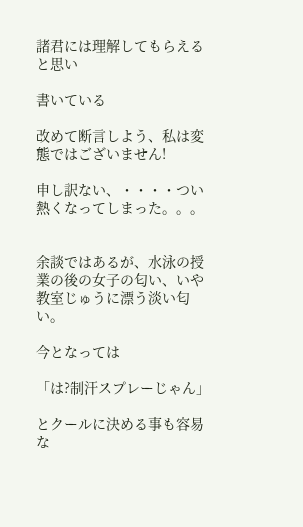諸君には理解してもらえると思い

書いている

改めて断言しよう、私は変態ではございません!

申し訳ない、・・・・つい熱くなってしまった。。。


余談ではあるが、水泳の授業の後の女子の匂い、いや教室じゅうに漂う淡い匂い。

今となっては

「は?制汗スプレーじゃん」

とクールに決める事も容易な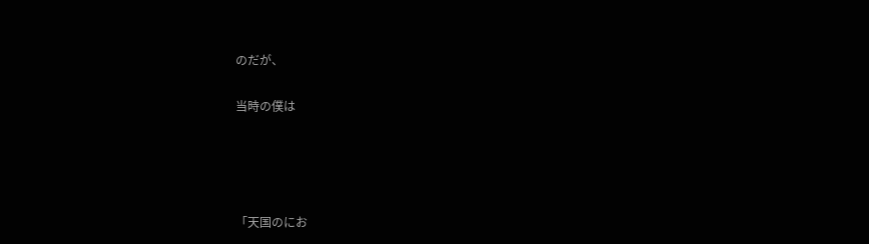のだが、

当時の僕は




「天国のにお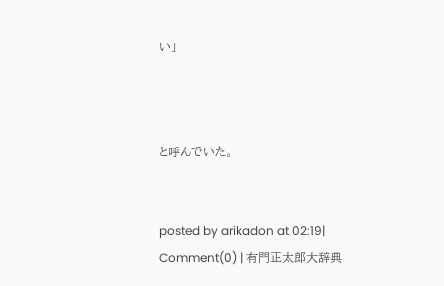い」



と呼んでいた。


posted by arikadon at 02:19| Comment(0) | 有門正太郎大辞典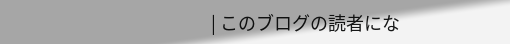| このブログの読者にな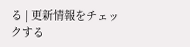る | 更新情報をチェックする